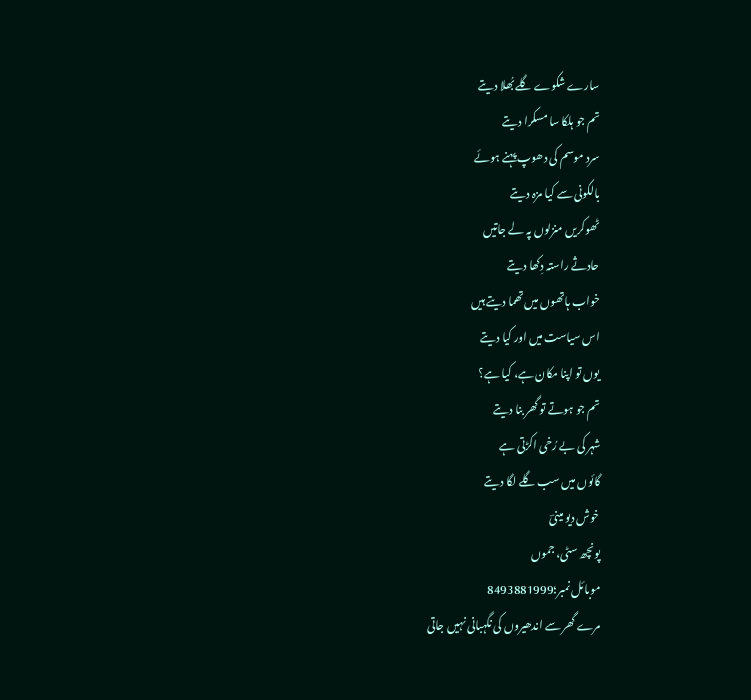سارے شکوے گلے بُھلا دیتے
تم جو ہلکا سا مسکرا دیتے
سرد موسم کی دھوپ پہنے ہوئے
بالکونی سے کیا مزہ دیتے
ٹھوکریں منزلوں پہ لے جاتیں
حادثے راستہ دِکھا دیتے
خواب ہاتھوں میں تھما دیتے ہیں
اس سیاست میں اور کیا دیتے
یوں تو اپنا مکان ہے، کیا ہے؟
تم جو ہوتے تو گھر بنا دیتے
شہر کی بے رُخی اکڑتی ہے
گائوں میں سب گلے لگا دیتے
خوش دیو مینیؔ
پونچھ سٹی، جموں
موبائل نمبر؛8493881999
مرے گھر سے اندھیروں کی نگہبانی نہیں جاتی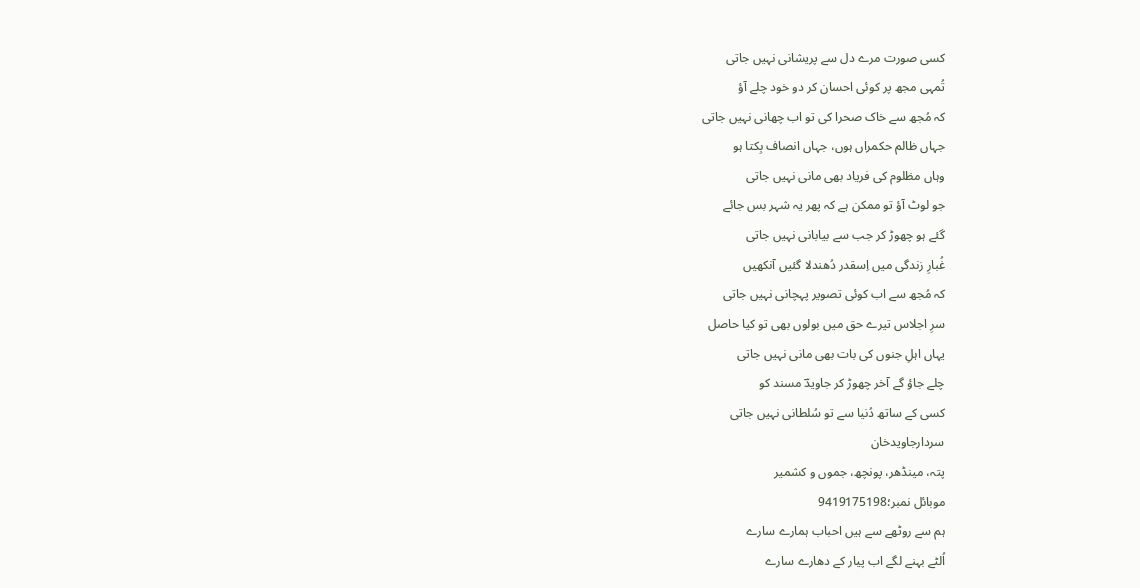کسی صورت مرے دل سے پریشانی نہیں جاتی
تُمہی مجھ پر کوئی احسان کر دو خود چلے آؤ
کہ مُجھ سے خاک صحرا کی تو اب چھانی نہیں جاتی
جہاں ظالم حکمراں ہوں، جہاں انصاف بِکتا ہو
وہاں مظلوم کی فریاد بھی مانی نہیں جاتی
جو لوٹ آؤ تو ممکن ہے کہ پھر یہ شہر بس جائے
گئے ہو چھوڑ کر جب سے بیابانی نہیں جاتی
غُبارِ زندگی میں اِسقدر دُھندلا گئیں آنکھیں
کہ مُجھ سے اب کوئی تصویر پہچانی نہیں جاتی
سرِ اجلاس تیرے حق میں بولوں بھی تو کیا حاصل
یہاں اہلِ جنوں کی بات بھی مانی نہیں جاتی
چلے جاؤ گے آخر چھوڑ کر جاویدؔ مسند کو
کسی کے ساتھ دُنیا سے تو سُلطانی نہیں جاتی
سردارجاویدخان
پتہ، مینڈھر، پونچھ، جموں و کشمیر
موبائل نمبر؛9419175198
ہم سے روٹھے سے ہیں احباب ہمارے سارے
اُلٹے بہنے لگے اب پیار کے دھارے سارے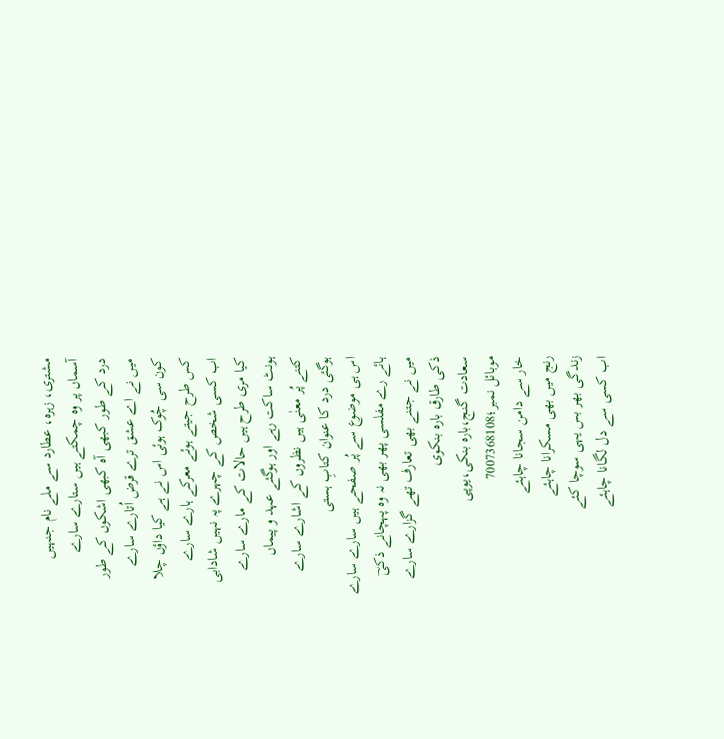مشتری، زہرہ، عطارد سے ملے نام جنہیں
آسماں پر وہ چمکتے ہیں ستارے سارے
درد کے طور کبھی آہ کبھی اشکوں کے طور
میں نے اے عشق ترے قرض اُتارے سارے
کون سی چُوک ہوئی اس نے ہے کیا داؤں چلا
کس طرح جیتے ہوئے معرکے ہارے سارے
اب کسی شخص کے چہرے پہ نہیں شادابی
کیا مری طرح ہیں حالات کے مارے سارے
ہونٹ ساکت رہے اور ہوگئے عہد و پیماں
کتنے پُر معنٰی ہیں نظروں کے اشارے سارے
ہوگئی درد کا عنوان کتابِ ہستی
اس ہی موضوع سے پُر صفحے ہیں سارے سارے
ہائے رے مفلسی پھر بھی نہ وہ پہچانے ذکیؔ
میں نے جتنے بھی تعارف تھے گزارے سارے
ذکی طارق بارہ بنکوی
سعادت گنج،بارہ بنکی،یوپی
موبائل نمبر؛7007368108
خار سے دامن سجانا چاہئے
رنج میں بھی مسکرانا چاہئے
زندگی بھر بس یہی سوچا کئے
اب کسی سے دل لگانا چاہئے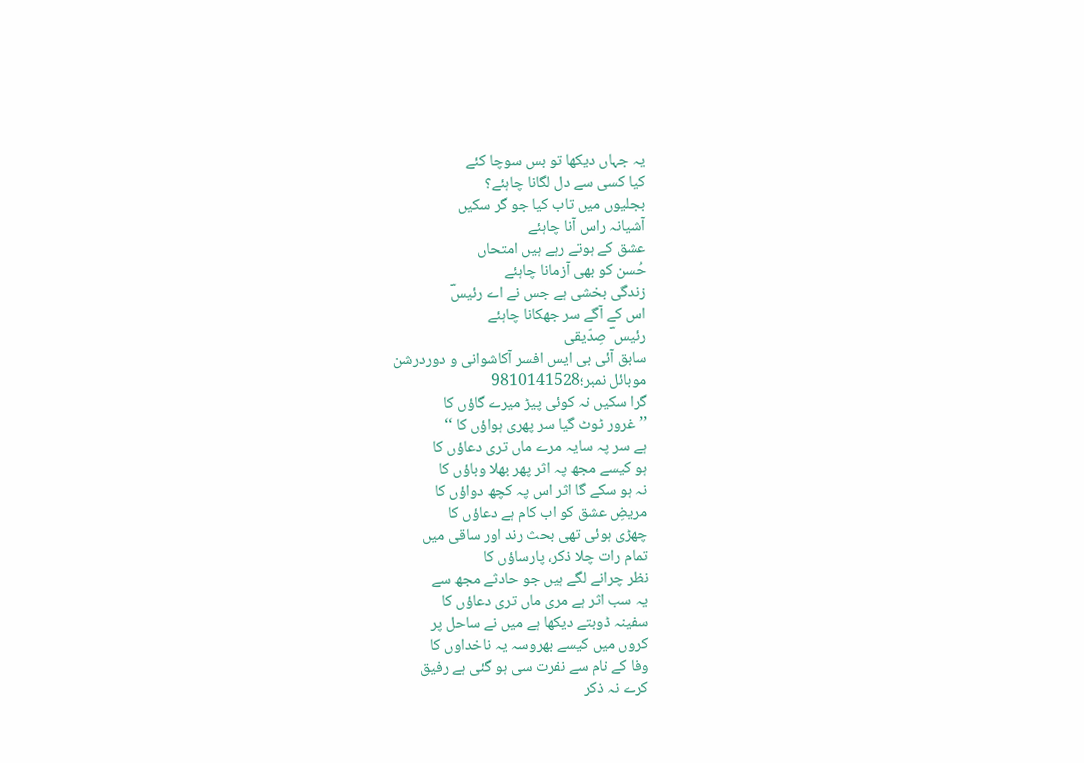یہ جہاں دیکھا تو بس سوچا کئے
کیا کسی سے دل لگانا چاہئے؟
بجلیوں میں تاب کیا جو گر سکیں
آشیانہ راس آنا چاہئے
عشق کے ہوتے رہے ہیں امتحاں
حُسن کو بھی آزمانا چاہئے
زندگی بخشی ہے جس نے اے رئیسؔ
اس کے آگے سر جھکانا چاہئے
رئیس ؔ صِدّیقی
سابق آئی بی ایس افسر آکاشوانی و دوردرشن
موبائل نمبر؛9810141528
گرا سکیں نہ کوئی پیڑ میرے گاؤں کا
’’غرور ٹوٹ گیا سر پھری ہواؤں کا ‘‘
ہے سر پہ سایہ مرے ماں تری دعاؤں کا
ہو کیسے مجھ پہ اثر پھر بھلا وباؤں کا
نہ ہو سکے گا اثر اس پہ کچھ دواؤں کا
مریضِ عشق کو اب کام ہے دعاؤں کا
چھڑی ہوئی تھی بحث رند اور ساقی میں
تمام رات چلا ذکر، پارساؤں کا
نظر چرانے لگے ہیں جو حادثے مجھ سے
یہ سب اثر ہے مری ماں تری دعاؤں کا
سفینہ ڈوبتے دیکھا ہے میں نے ساحل پر
کروں میں کیسے بھروسہ یہ ناخداوں کا
وفا کے نام سے نفرت سی ہو گئی ہے رفیق
کرے نہ ذکر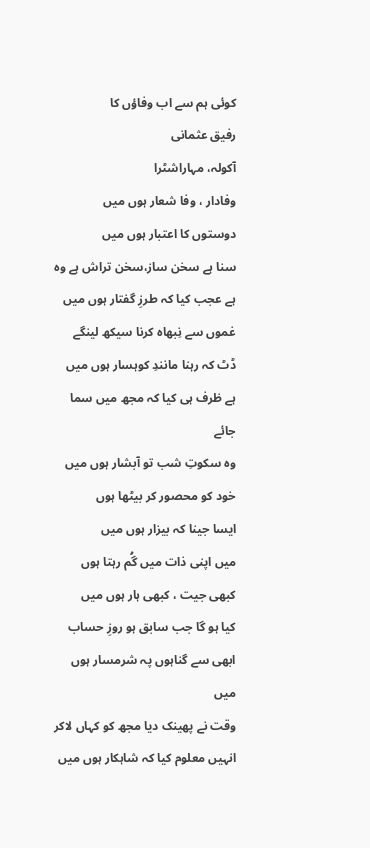کوئی ہم سے اب وفاؤں کا
رفیق عثمانی
آکولہ، مہاراشٹرا
وفادار ، وفا شعار ہوں میں
دوستوں کا اعتبار ہوں میں
سنا ہے سخن ساز،سخن تراش ہے وہ
ہے عجب کیا کہ طرزِ گفتار ہوں میں
غموں سے نِبھاہ کرنا سیکھ لینگے
ڈٹ کہ رہنا مانندِ کوہسار ہوں میں
ہے ظرف ہی کیا کہ مجھ میں سما جائے
وہ سکوتِ شب تو آبشار ہوں میں
خود کو محصور کر بیٹھا ہوں
ایسا جینا کہ بیزار ہوں میں
میں اپنی ذات میں گُم رہتا ہوں
کبھی جیت ، کبھی ہار ہوں میں
کیا ہو گا جب سابق ہو روزِ حساب
ابھی سے گناہوں پہ شرمسار ہوں میں
وقت نے پھینک دیا مجھ کو کہاں لاکر
انہیں معلوم کیا کہ شاہکار ہوں میں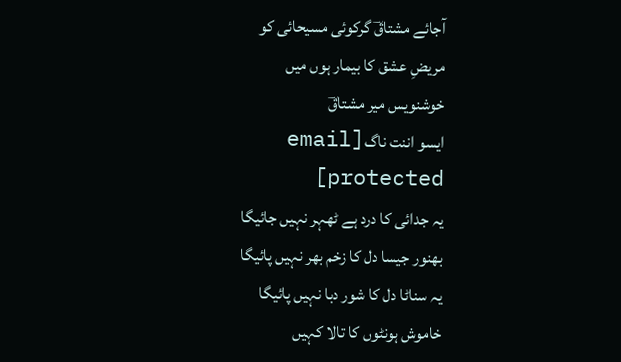آجائے مشتاقؔ گرکوئی مسیحائی کو
مریضِ عشق کا بیمار ہوں میں
خوشنویس میر مشتاقؔ
ایسو اننت ناگ[email protected]
یہ جدائی کا درد ہے ٹھہر نہیں جائیگا
بھنور جیسا دل کا زخم بھر نہیں پائیگا
یہ سناٹا دل کا شور دبا نہیں پائیگا
خاموش ہونٹوں کا تالا کہیں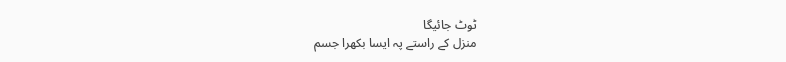ٹوٹ جائیگا
منزل کے راستے پہ ایسا بکھرا جسم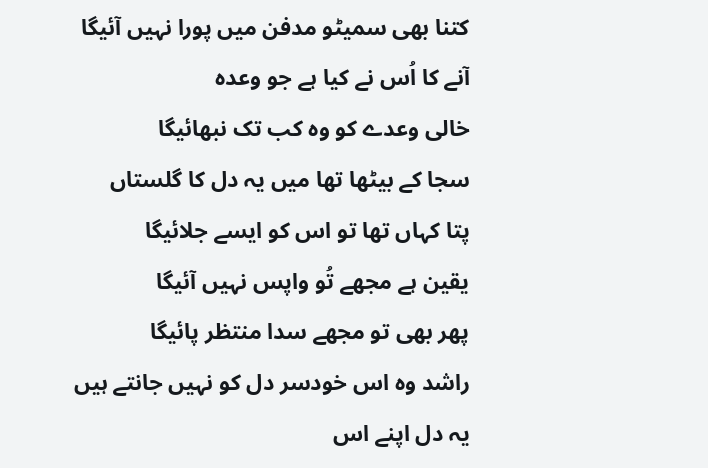کتنا بھی سمیٹو مدفن میں پورا نہیں آئیگا
آنے کا اُس نے کیا ہے جو وعدہ
خالی وعدے کو وہ کب تک نبھائیگا
سجا کے بیٹھا تھا میں یہ دل کا گلستاں
پتا کہاں تھا تو اس کو ایسے جلائیگا
یقین ہے مجھے تُو واپس نہیں آئیگا
پھر بھی تو مجھے سدا منتظر پائیگا
راشد وہ اس خودسر دل کو نہیں جانتے ہیں
یہ دل اپنے اس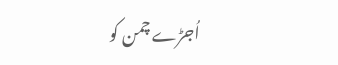اُجڑے چمن کو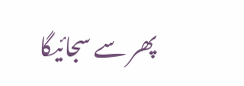پھر سے سجائیگا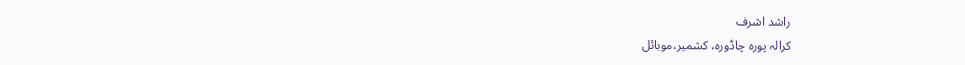راشد اشرف
کرالہ پورہ چاڈورہ، کشمیر،موبائل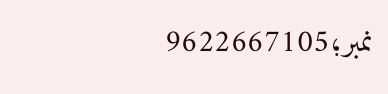نمبر؛9622667105